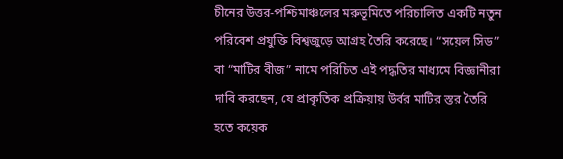চীনের উত্তর-পশ্চিমাঞ্চলের মরুভূমিতে পরিচালিত একটি নতুন পরিবেশ প্রযুক্তি বিশ্বজুড়ে আগ্রহ তৈরি করেছে। “সয়েল সিড” বা “মাটির বীজ” নামে পরিচিত এই পদ্ধতির মাধ্যমে বিজ্ঞানীরা দাবি করছেন, যে প্রাকৃতিক প্রক্রিয়ায় উর্বর মাটির স্তর তৈরি হতে কয়েক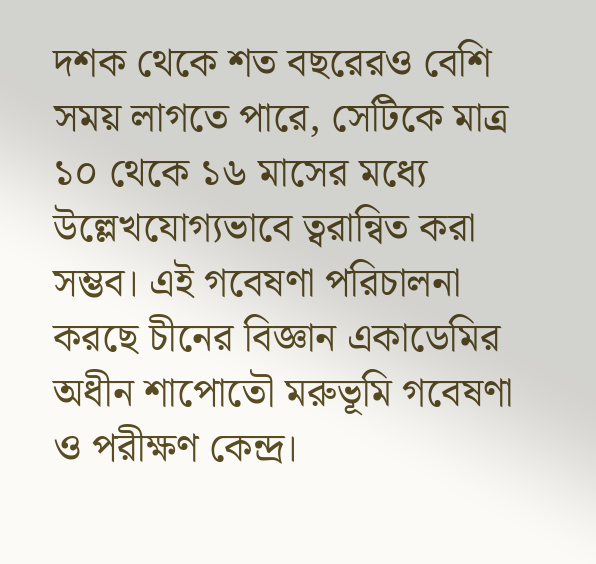দশক থেকে শত বছরেরও বেশি সময় লাগতে পারে, সেটিকে মাত্র ১০ থেকে ১৬ মাসের মধ্যে উল্লেখযোগ্যভাবে ত্বরান্বিত করা সম্ভব। এই গবেষণা পরিচালনা করছে চীনের বিজ্ঞান একাডেমির অধীন শাপোতৌ মরুভূমি গবেষণা ও পরীক্ষণ কেন্দ্র।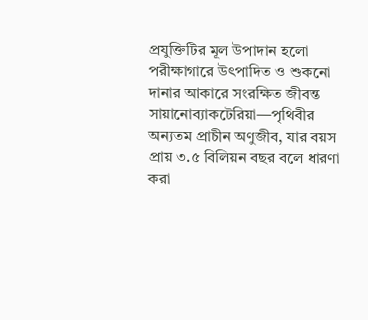প্রযুক্তিটির মূল উপাদান হলো পরীক্ষাগারে উৎপাদিত ও শুকনো দানার আকারে সংরক্ষিত জীবন্ত সায়ানোব্যাকটেরিয়া—পৃথিবীর অন্যতম প্রাচীন অণুজীব, যার বয়স প্রায় ৩.৫ বিলিয়ন বছর বলে ধারণা করা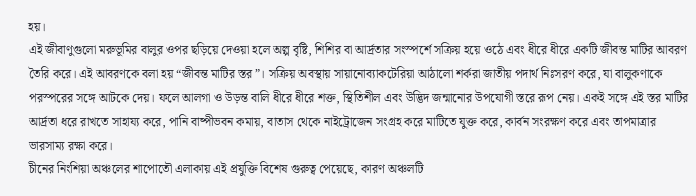হয়।
এই জীবাণুগুলো মরুভূমির বালুর ওপর ছড়িয়ে দেওয়া হলে অল্প বৃষ্টি, শিশির বা আর্দ্রতার সংস্পর্শে সক্রিয় হয়ে ওঠে এবং ধীরে ধীরে একটি জীবন্ত মাটির আবরণ তৈরি করে। এই আবরণকে বলা হয় “জীবন্ত মাটির স্তর”। সক্রিয় অবস্থায় সায়ানোব্যাকটেরিয়া আঠালো শর্করা জাতীয় পদার্থ নিঃসরণ করে, যা বালুকণাকে পরস্পরের সঙ্গে আটকে দেয়। ফলে আলগা ও উড়ন্ত বালি ধীরে ধীরে শক্ত, স্থিতিশীল এবং উদ্ভিদ জন্মানোর উপযোগী স্তরে রূপ নেয়। একই সঙ্গে এই স্তর মাটির আর্দ্রতা ধরে রাখতে সাহায্য করে, পানি বাষ্পীভবন কমায়, বাতাস থেকে নাইট্রোজেন সংগ্রহ করে মাটিতে যুক্ত করে, কার্বন সংরক্ষণ করে এবং তাপমাত্রার ভারসাম্য রক্ষা করে।
চীনের নিংশিয়া অঞ্চলের শাপোতৌ এলাকায় এই প্রযুক্তি বিশেষ গুরুত্ব পেয়েছে, কারণ অঞ্চলটি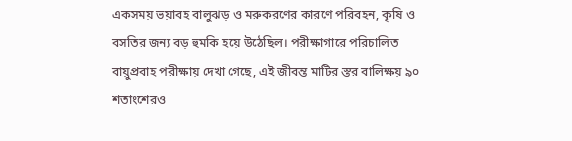একসময় ভয়াবহ বালুঝড় ও মরুকরণের কারণে পরিবহন, কৃষি ও বসতির জন্য বড় হুমকি হয়ে উঠেছিল। পরীক্ষাগারে পরিচালিত বায়ুপ্রবাহ পরীক্ষায় দেখা গেছে, এই জীবন্ত মাটির স্তর বালিক্ষয় ৯০ শতাংশেরও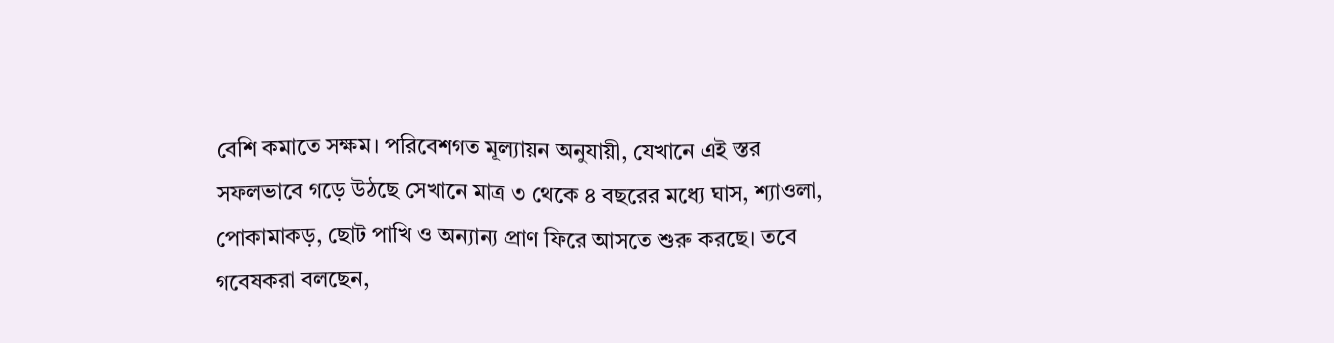বেশি কমাতে সক্ষম। পরিবেশগত মূল্যায়ন অনুযায়ী, যেখানে এই স্তর সফলভাবে গড়ে উঠছে সেখানে মাত্র ৩ থেকে ৪ বছরের মধ্যে ঘাস, শ্যাওলা, পোকামাকড়, ছোট পাখি ও অন্যান্য প্রাণ ফিরে আসতে শুরু করছে। তবে গবেষকরা বলছেন,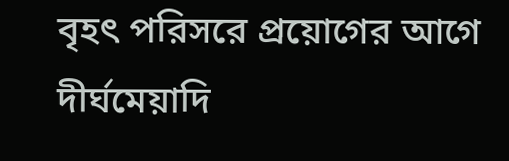বৃহৎ পরিসরে প্রয়োগের আগে দীর্ঘমেয়াদি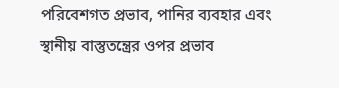পরিবেশগত প্রভাব, পানির ব্যবহার এবং স্থানীয় বাস্তুতন্ত্রের ওপর প্রভাব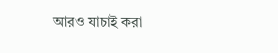আরও যাচাই করা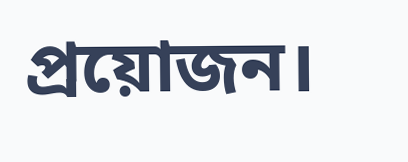প্রয়োজন।